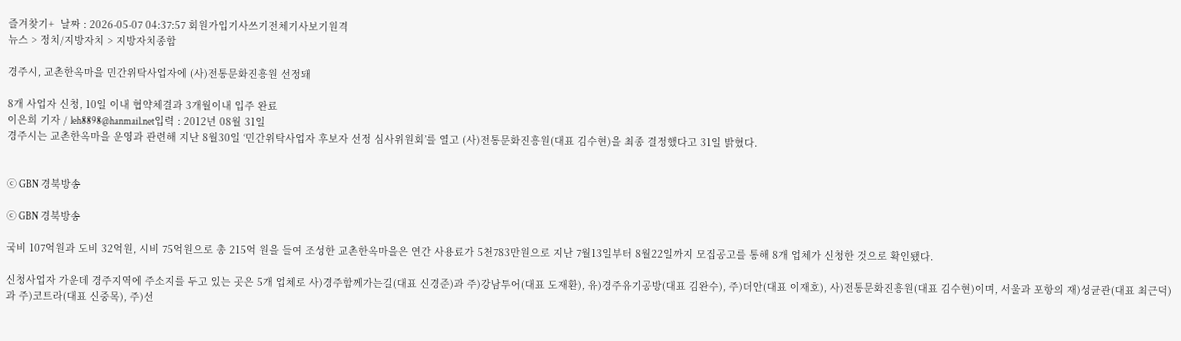즐겨찾기+  날짜 : 2026-05-07 04:37:57 회원가입기사쓰기전체기사보기원격
뉴스 > 정치/지방자치 > 지방자치종합

경주시, 교촌한옥마을 민간위탁사업자에 (사)전통문화진흥원 선정돼

8개 사업자 신청, 10일 이내 협약체결과 3개월이내 입주 완료
이은희 기자 / leh8898@hanmail.net입력 : 2012년 08월 31일
경주시는 교촌한옥마을 운영과 관련해 지난 8월30일 ‘민간위탁사업자 후보자 선정 심사위원회’를 열고 (사)전통문화진흥원(대표 김수현)을 최종 결정했다고 31일 밝혔다.


ⓒ GBN 경북방송

ⓒ GBN 경북방송

국비 107억원과 도비 32억원, 시비 75억원으로 총 215억 원을 들여 조성한 교촌한옥마을은 연간 사용료가 5천783만원으로 지난 7월13일부터 8월22일까지 모집공고를 통해 8개 업체가 신청한 것으로 확인됐다.

신청사업자 가운데 경주지역에 주소지를 두고 있는 곳은 5개 업체로 사)경주함께가는길(대표 신경준)과 주)강남투어(대표 도재환), 유)경주유기공방(대표 김완수), 주)더안(대표 이재호), 사)전통문화진흥원(대표 김수현)이며, 서울과 포항의 재)성균관(대표 최근덕)과 주)코트라(대표 신중목), 주)선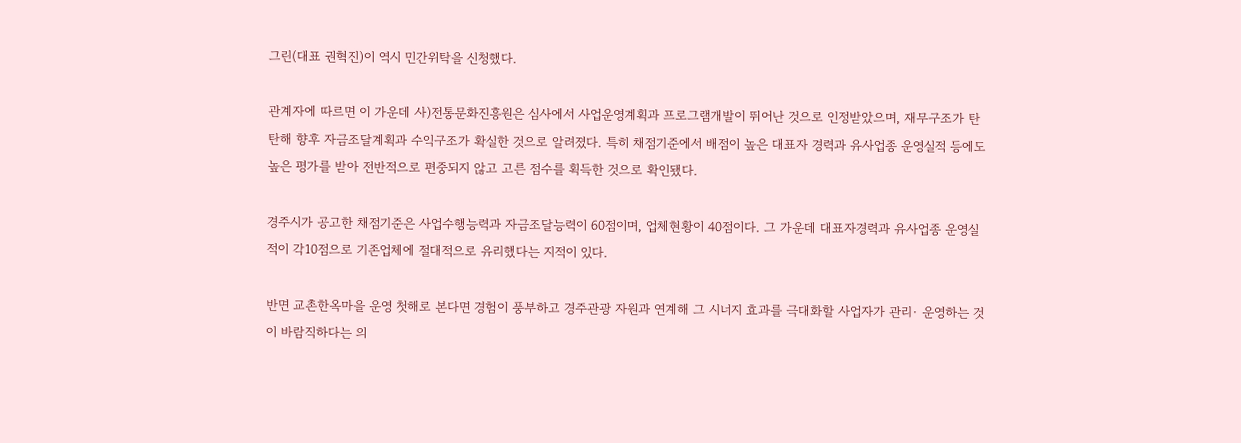그린(대표 권혁진)이 역시 민간위탁을 신청했다.

관계자에 따르면 이 가운데 사)전통문화진흥원은 심사에서 사업운영계획과 프로그램개발이 뛰어난 것으로 인정받았으며, 재무구조가 탄탄해 향후 자금조달계획과 수익구조가 확실한 것으로 알려졌다. 특히 채점기준에서 배점이 높은 대표자 경력과 유사업종 운영실적 등에도 높은 평가를 받아 전반적으로 편중되지 않고 고른 점수를 획득한 것으로 확인됐다.

경주시가 공고한 채점기준은 사업수행능력과 자금조달능력이 60점이며, 업체현황이 40점이다. 그 가운데 대표자경력과 유사업종 운영실적이 각10점으로 기존업체에 절대적으로 유리했다는 지적이 있다.

반면 교촌한옥마을 운영 첫해로 본다면 경험이 풍부하고 경주관광 자원과 연계해 그 시너지 효과를 극대화할 사업자가 관리· 운영하는 것이 바람직하다는 의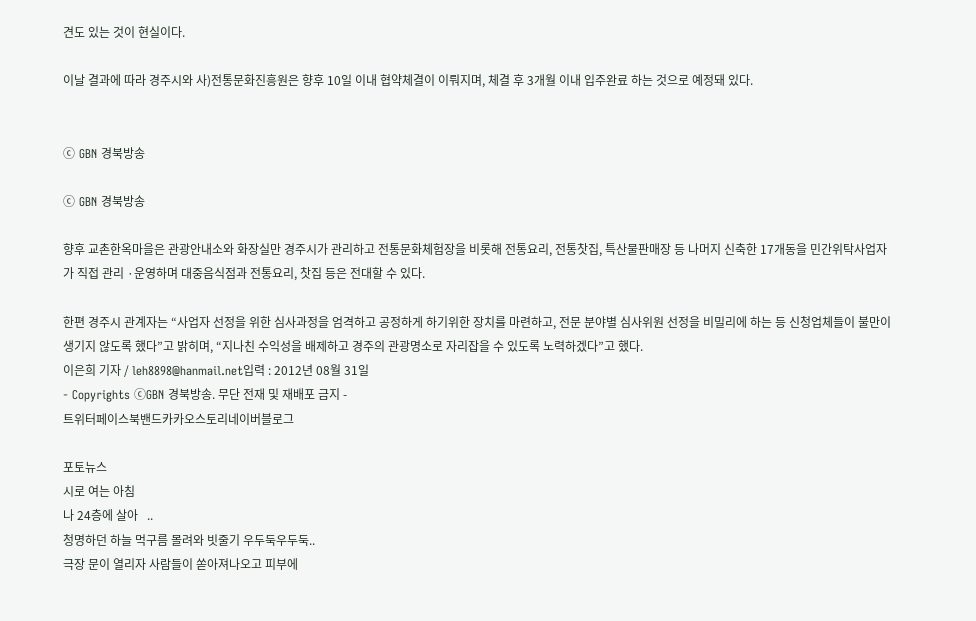견도 있는 것이 현실이다.

이날 결과에 따라 경주시와 사)전통문화진흥원은 향후 10일 이내 협약체결이 이뤄지며, 체결 후 3개월 이내 입주완료 하는 것으로 예정돼 있다.


ⓒ GBN 경북방송

ⓒ GBN 경북방송

향후 교촌한옥마을은 관광안내소와 화장실만 경주시가 관리하고 전통문화체험장을 비롯해 전통요리, 전통찻집, 특산물판매장 등 나머지 신축한 17개동을 민간위탁사업자가 직접 관리 ·운영하며 대중음식점과 전통요리, 찻집 등은 전대할 수 있다.

한편 경주시 관계자는 “사업자 선정을 위한 심사과정을 엄격하고 공정하게 하기위한 장치를 마련하고, 전문 분야별 심사위원 선정을 비밀리에 하는 등 신청업체들이 불만이 생기지 않도록 했다”고 밝히며, “지나친 수익성을 배제하고 경주의 관광명소로 자리잡을 수 있도록 노력하겠다”고 했다.
이은희 기자 / leh8898@hanmail.net입력 : 2012년 08월 31일
- Copyrights ⓒGBN 경북방송. 무단 전재 및 재배포 금지 -
트위터페이스북밴드카카오스토리네이버블로그

포토뉴스
시로 여는 아침
나 24층에 살아   ..
청명하던 하늘 먹구름 몰려와 빗줄기 우두둑우두둑..
극장 문이 열리자 사람들이 쏟아져나오고 피부에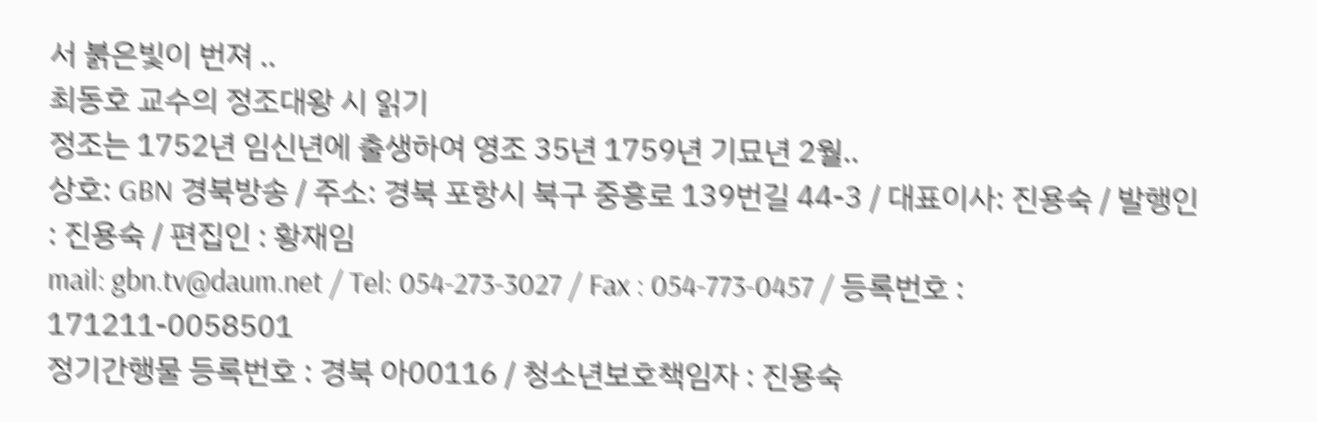서 붉은빛이 번져 ..
최동호 교수의 정조대왕 시 읽기
정조는 1752년 임신년에 출생하여 영조 35년 1759년 기묘년 2월..
상호: GBN 경북방송 / 주소: 경북 포항시 북구 중흥로 139번길 44-3 / 대표이사: 진용숙 / 발행인 : 진용숙 / 편집인 : 황재임
mail: gbn.tv@daum.net / Tel: 054-273-3027 / Fax : 054-773-0457 / 등록번호 : 171211-0058501
정기간행물 등록번호 : 경북 아00116 / 청소년보호책임자 : 진용숙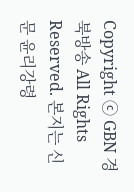Copyright ⓒ GBN 경북방송 All Rights Reserved. 본지는 신문 윤리강령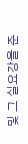및 그 실요강을 준